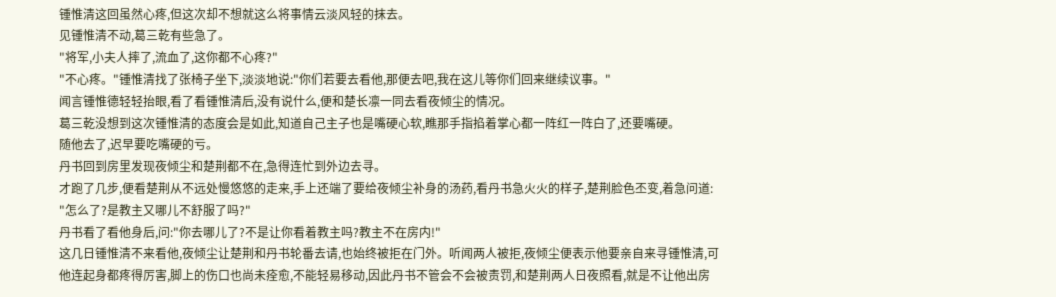锺惟清这回虽然心疼,但这次却不想就这么将事情云淡风轻的抹去。
见锺惟清不动,葛三乾有些急了。
"将军,小夫人摔了,流血了,这你都不心疼?"
"不心疼。"锺惟清找了张椅子坐下,淡淡地说:"你们若要去看他,那便去吧,我在这儿等你们回来继续议事。"
闻言锺惟德轻轻抬眼,看了看锺惟清后,没有说什么,便和楚长凛一同去看夜倾尘的情况。
葛三乾没想到这次锺惟清的态度会是如此,知道自己主子也是嘴硬心软,瞧那手指掐着掌心都一阵红一阵白了,还要嘴硬。
随他去了,迟早要吃嘴硬的亏。
丹书回到房里发现夜倾尘和楚荆都不在,急得连忙到外边去寻。
才跑了几步,便看楚荆从不远处慢悠悠的走来,手上还端了要给夜倾尘补身的汤药,看丹书急火火的样子,楚荆脸色丕变,着急问道:
"怎么了?是教主又哪儿不舒服了吗?"
丹书看了看他身后,问:"你去哪儿了?不是让你看着教主吗?教主不在房内!"
这几日锺惟清不来看他,夜倾尘让楚荆和丹书轮番去请,也始终被拒在门外。听闻两人被拒,夜倾尘便表示他要亲自来寻锺惟清,可他连起身都疼得厉害,脚上的伤口也尚未痊愈,不能轻易移动,因此丹书不管会不会被责罚,和楚荆两人日夜照看,就是不让他出房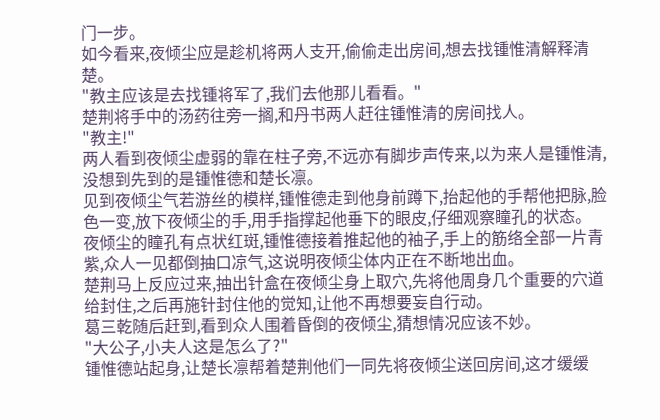门一步。
如今看来,夜倾尘应是趁机将两人支开,偷偷走出房间,想去找锺惟清解释清楚。
"教主应该是去找锺将军了,我们去他那儿看看。"
楚荆将手中的汤药往旁一搁,和丹书两人赶往锺惟清的房间找人。
"教主!"
两人看到夜倾尘虚弱的靠在柱子旁,不远亦有脚步声传来,以为来人是锺惟清,没想到先到的是锺惟德和楚长凛。
见到夜倾尘气若游丝的模样,锺惟德走到他身前蹲下,抬起他的手帮他把脉,脸色一变,放下夜倾尘的手,用手指撑起他垂下的眼皮,仔细观察瞳孔的状态。
夜倾尘的瞳孔有点状红斑,锺惟德接着推起他的袖子,手上的筋络全部一片青紫,众人一见都倒抽口凉气,这说明夜倾尘体内正在不断地出血。
楚荆马上反应过来,抽出针盒在夜倾尘身上取穴,先将他周身几个重要的穴道给封住,之后再施针封住他的觉知,让他不再想要妄自行动。
葛三乾随后赶到,看到众人围着昏倒的夜倾尘,猜想情况应该不妙。
"大公子,小夫人这是怎么了?"
锺惟德站起身,让楚长凛帮着楚荆他们一同先将夜倾尘送回房间,这才缓缓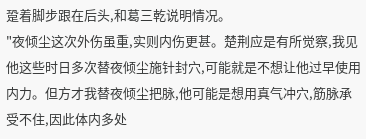跫着脚步跟在后头,和葛三乾说明情况。
"夜倾尘这次外伤虽重,实则内伤更甚。楚荆应是有所觉察,我见他这些时日多次替夜倾尘施针封穴,可能就是不想让他过早使用内力。但方才我替夜倾尘把脉,他可能是想用真气冲穴,筋脉承受不住,因此体内多处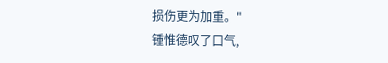损伤更为加重。"
锺惟德叹了口气,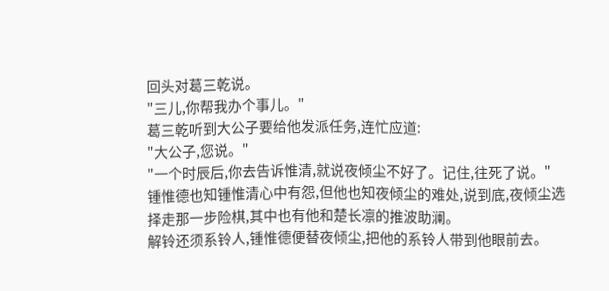回头对葛三乾说。
"三儿,你帮我办个事儿。"
葛三乾听到大公子要给他发派任务,连忙应道:
"大公子,您说。"
"一个时辰后,你去告诉惟清,就说夜倾尘不好了。记住,往死了说。"
锺惟德也知锺惟清心中有怨,但他也知夜倾尘的难处,说到底,夜倾尘选择走那一步险棋,其中也有他和楚长凛的推波助澜。
解铃还须系铃人,锺惟德便替夜倾尘,把他的系铃人带到他眼前去。